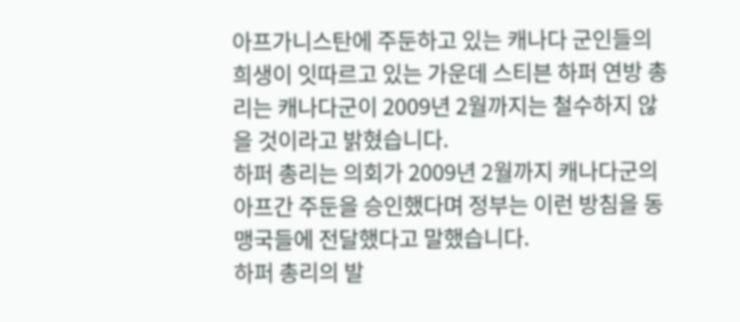아프가니스탄에 주둔하고 있는 캐나다 군인들의 희생이 잇따르고 있는 가운데 스티븐 하퍼 연방 총리는 캐나다군이 2009년 2월까지는 철수하지 않을 것이라고 밝혔습니다.
하퍼 총리는 의회가 2009년 2월까지 캐나다군의 아프간 주둔을 승인했다며 정부는 이런 방침을 동맹국들에 전달했다고 말했습니다.
하퍼 총리의 발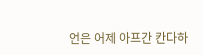언은 어제 아프간 칸다하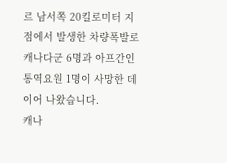르 남서쪽 20킬로미터 지점에서 발생한 차량폭발로 캐나다군 6명과 아프간인 통역요원 1명이 사망한 데 이어 나왔습니다.
캐나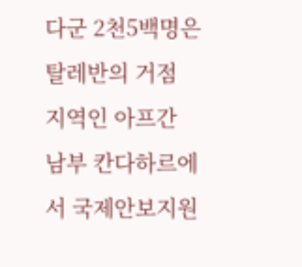다군 2천5백명은 탈레반의 거점 지역인 아프간 남부 칸다하르에서 국제안보지원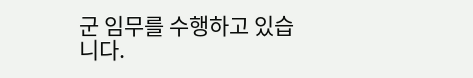군 임무를 수행하고 있습니다.